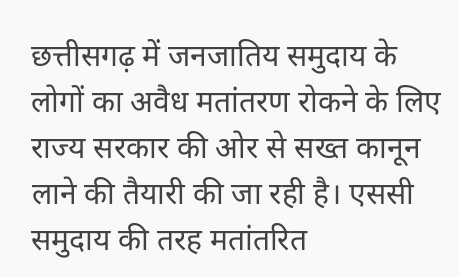छत्तीसगढ़ में जनजातिय समुदाय के लोगों का अवैध मतांतरण रोकने के लिए राज्य सरकार की ओर से सख्त कानून लाने की तैयारी की जा रही है। एससी समुदाय की तरह मतांतरित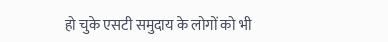हो चुके एसटी समुदाय के लोगों को भी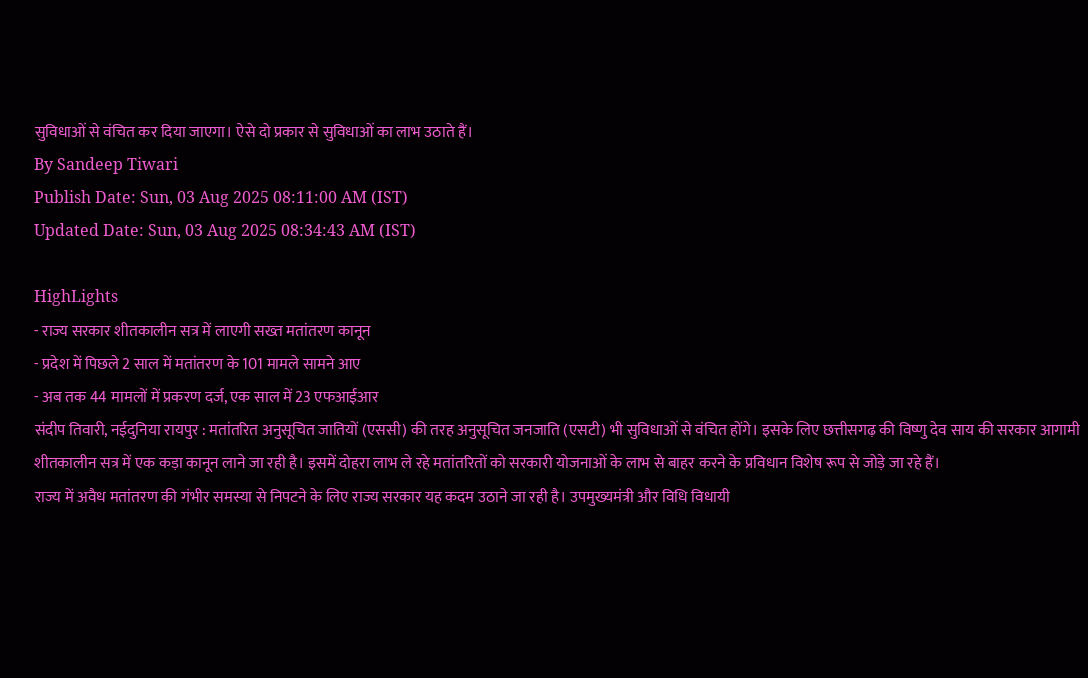सुविधाओं से वंचित कर दिया जाएगा। ऐसे दो प्रकार से सुविधाओं का लाभ उठाते हैं।
By Sandeep Tiwari
Publish Date: Sun, 03 Aug 2025 08:11:00 AM (IST)
Updated Date: Sun, 03 Aug 2025 08:34:43 AM (IST)

HighLights
- राज्य सरकार शीतकालीन सत्र में लाएगी सख्त मतांतरण कानून
- प्रदेश में पिछले 2 साल में मतांतरण के 101 मामले सामने आए
- अब तक 44 मामलों में प्रकरण दर्ज, एक साल में 23 एफआईआर
संदीप तिवारी, नईदुनिया रायपुर : मतांतरित अनुसूचित जातियों (एससी) की तरह अनुसूचित जनजाति (एसटी) भी सुविधाओं से वंचित होंगे। इसके लिए छत्तीसगढ़ की विष्णु देव साय की सरकार आगामी शीतकालीन सत्र में एक कड़ा कानून लाने जा रही है। इसमें दोहरा लाभ ले रहे मतांतरितों को सरकारी योजनाओं के लाभ से बाहर करने के प्रविधान विशेष रूप से जोड़े जा रहे हैं।
राज्य में अवैध मतांतरण की गंभीर समस्या से निपटने के लिए राज्य सरकार यह कदम उठाने जा रही है। उपमुख्यमंत्री और विधि विधायी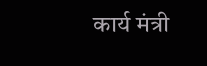कार्य मंत्री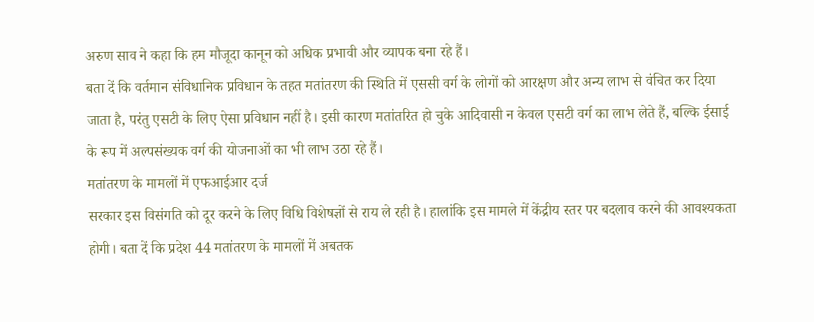अरुण साव ने कहा कि हम मौजूदा कानून को अधिक प्रभावी और व्यापक बना रहे हैं।
बता दें कि वर्तमान संविधानिक प्रविधान के तहत मतांतरण की स्थिति में एससी वर्ग के लोगों को आरक्षण और अन्य लाभ से वंचित कर दिया जाता है, परंतु एसटी के लिए ऐसा प्रविधान नहीं है। इसी कारण मतांतरित हो चुके आदिवासी न केवल एसटी वर्ग का लाभ लेते हैं, बल्कि ईसाई के रूप में अल्पसंख्यक वर्ग की योजनाओं का भी लाभ उठा रहे हैं।
मतांतरण के मामलों में एफआईआर दर्ज
सरकार इस विसंगति को दूर करने के लिए विधि विशेषज्ञों से राय ले रही है। हालांकि इस मामले में केंद्रीय स्तर पर बदलाव करने की आवश्यकता होगी। बता दें कि प्रदेश 44 मतांतरण के मामलों में अबतक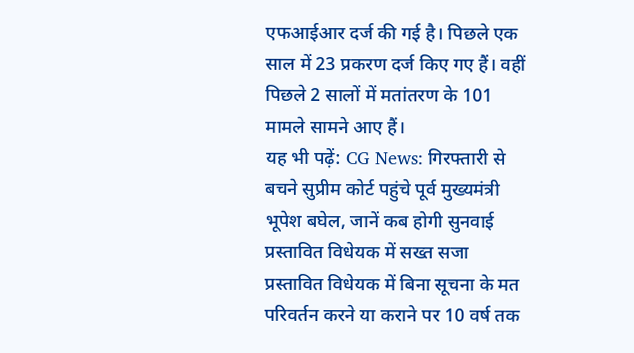एफआईआर दर्ज की गई है। पिछले एक साल में 23 प्रकरण दर्ज किए गए हैं। वहीं पिछले 2 सालों में मतांतरण के 101 मामले सामने आए हैं।
यह भी पढ़ें: CG News: गिरफ्तारी से बचने सुप्रीम कोर्ट पहुंचे पूर्व मुख्यमंत्री भूपेश बघेल, जानें कब होगी सुनवाई
प्रस्तावित विधेयक में सख्त सजा
प्रस्तावित विधेयक में बिना सूचना के मत परिवर्तन करने या कराने पर 10 वर्ष तक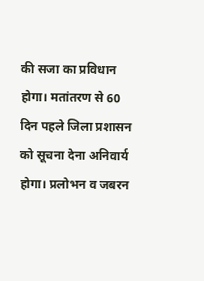की सजा का प्रविधान होगा। मतांतरण से 60 दिन पहले जिला प्रशासन को सूचना देना अनिवार्य होगा। प्रलोभन व जबरन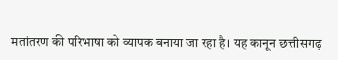मतांतरण की परिभाषा को व्यापक बनाया जा रहा है। यह कानून छत्तीसगढ़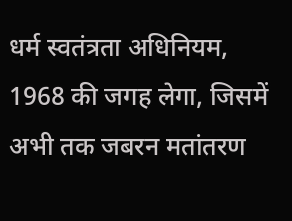धर्म स्वतंत्रता अधिनियम, 1968 की जगह लेगा, जिसमें अभी तक जबरन मतांतरण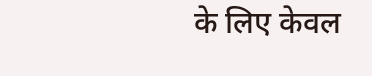के लिए केवल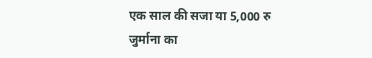एक साल की सजा या 5,000 रु जुर्माना का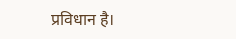प्रविधान है।